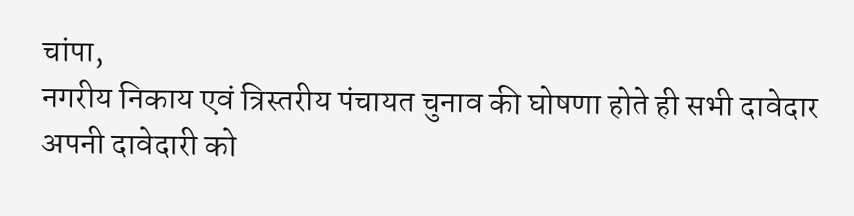चांपा,
नगरीय निकाय एवं त्रिस्तरीय पंचायत चुनाव की घोषणा होते ही सभी दावेदार अपनी दावेदारी को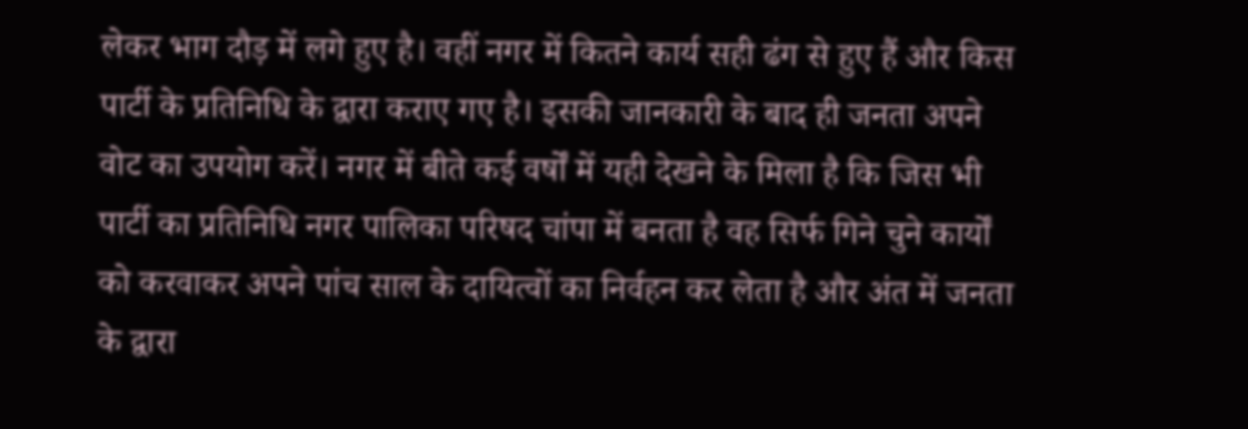लेकर भाग दौड़ में लगे हुए है। वहीं नगर में कितने कार्य सही ढंग से हुए हैं और किस पार्टी के प्रतिनिधि के द्वारा कराए गए है। इसकी जानकारी के बाद ही जनता अपने वोट का उपयोग करें। नगर में बीते कई वर्षों में यही देखने के मिला है कि जिस भी पार्टी का प्रतिनिधि नगर पालिका परिषद चांपा में बनता है वह सिर्फ गिने चुने कार्यों को करवाकर अपने पांच साल के दायित्वों का निर्वहन कर लेता है और अंत में जनता के द्वारा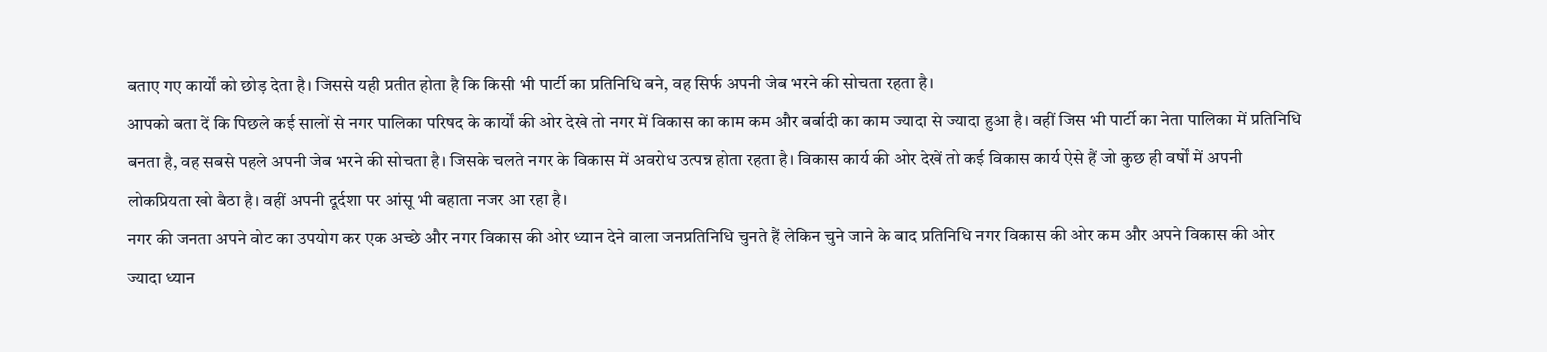बताए गए कार्यों को छोड़ देता है। जिससे यही प्रतीत होता है कि किसी भी पार्टी का प्रतिनिधि बने, वह सिर्फ अपनी जेब भरने की सोचता रहता है।
आपको बता दें कि पिछले कई सालों से नगर पालिका परिषद के कार्यों की ओर देखे तो नगर में विकास का काम कम और बर्बादी का काम ज्यादा से ज्यादा हुआ है। वहीं जिस भी पार्टी का नेता पालिका में प्रतिनिधि बनता है, वह सबसे पहले अपनी जेब भरने की सोचता है। जिसके चलते नगर के विकास में अवरोध उत्पन्न होता रहता है। विकास कार्य की ओर देखें तो कई विकास कार्य ऐसे हैं जो कुछ ही वर्षों में अपनी लोकप्रियता खो बैठा है। वहीं अपनी दूर्दशा पर आंसू भी बहाता नजर आ रहा है।
नगर की जनता अपने वोट का उपयोग कर एक अच्छे और नगर विकास की ओर ध्यान देने वाला जनप्रतिनिधि चुनते हैं लेकिन चुने जाने के बाद प्रतिनिधि नगर विकास की ओर कम और अपने विकास की ओर ज्यादा ध्यान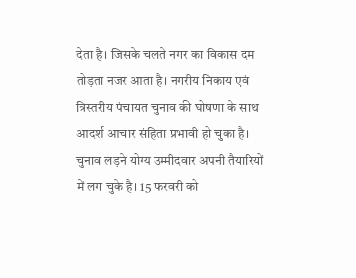देता है। जिसके चलते नगर का विकास दम तोड़ता नजर आता है। नगरीय निकाय एवं त्रिस्तरीय पंचायत चुनाव की घोषणा के साथ आदर्श आचार संहिता प्रभावी हो चुका है। चुनाव लड़ने योग्य उम्मीदवार अपनी तैयारियों में लग चुके है। 15 फरवरी को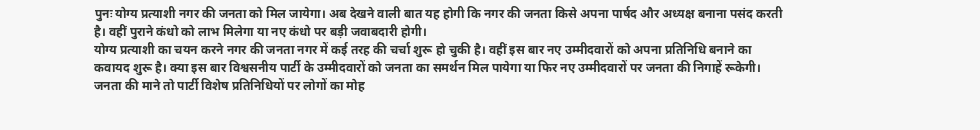पुनः योग्य प्रत्याशी नगर की जनता को मिल जायेगा। अब देखने वाली बात यह होगी कि नगर की जनता किसे अपना पार्षद और अध्यक्ष बनाना पसंद करती है। वहीं पुराने कंधो को लाभ मिलेगा या नए कंधो पर बड़ी जवाबदारी होगी।
योग्य प्रत्याशी का चयन करने नगर की जनता नगर में कई तरह की चर्चा शुरू हो चुकी है। वहीं इस बार नए उम्मीदवारों को अपना प्रतिनिधि बनाने का कवायद शुरू है। क्या इस बार विश्वसनीय पार्टी के उम्मीदवारों को जनता का समर्थन मिल पायेगा या फिर नए उम्मीदवारों पर जनता की निगाहें रूकेगी। जनता की माने तो पार्टी विशेष प्रतिनिधियों पर लोगों का मोह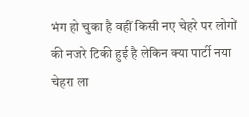भंग हो चुका है वहीं किसी नए चेहरे पर लोगों की नजरे टिकी हुई है लेकिन क्या पार्टी नया चेहरा ला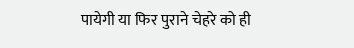पायेगी या फिर पुराने चेहरे को ही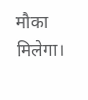मौका मिलेगा।